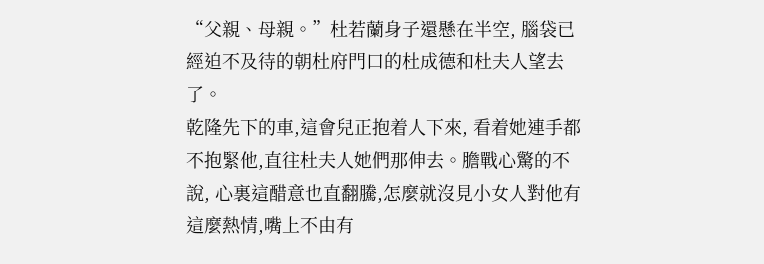“父親、母親。”杜若蘭身子還懸在半空, 腦袋已經迫不及待的朝杜府門口的杜成德和杜夫人望去了。
乾隆先下的車,這會兒正抱着人下來, 看着她連手都不抱緊他,直往杜夫人她們那伸去。膽戰心驚的不說, 心裏這醋意也直翻騰,怎麼就沒見小女人對他有這麼熱情,嘴上不由有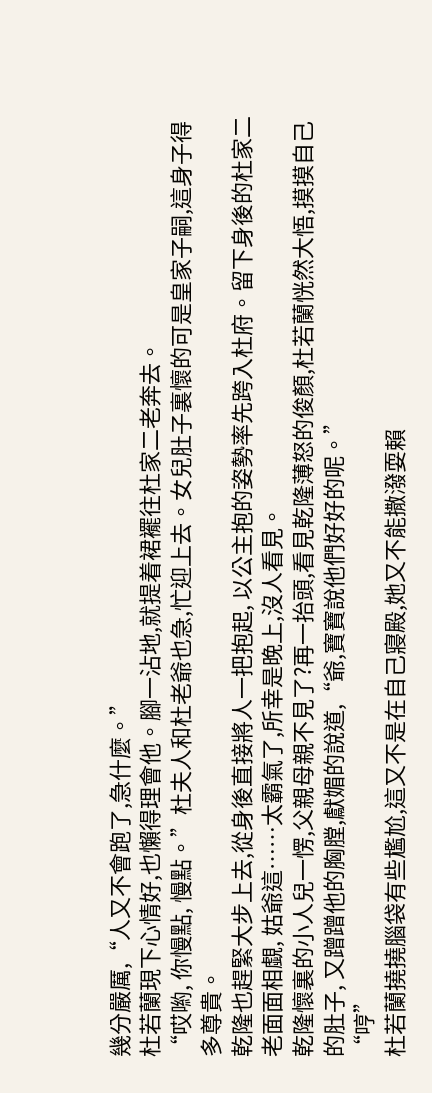幾分嚴厲,“人又不會跑了,急什麼。”
杜若蘭現下心情好,也懶得理會他。腳一沾地,就提着裙襬往杜家二老奔去。
“哎喲, 你慢點, 慢點。”杜夫人和杜老爺也急,忙迎上去。女兒肚子裏懷的可是皇家子嗣,這身子得多尊貴。
乾隆也趕緊大步上去,從身後直接將人一把抱起, 以公主抱的姿勢率先跨入杜府。留下身後的杜家二老面面相覷, 姑爺這……太霸氣了,所幸是晚上,沒人看見。
乾隆懷裏的小人兒一愣,父親母親不見了?再一抬頭,看見乾隆薄怒的俊顏,杜若蘭恍然大悟,摸摸自己的肚子, 又蹭蹭他的胸膛,獻媚的說道,“爺,寶寶說他們好好的呢。”
“哼”
杜若蘭撓撓腦袋有些尷尬,這又不是在自己寢殿,她又不能撒潑耍賴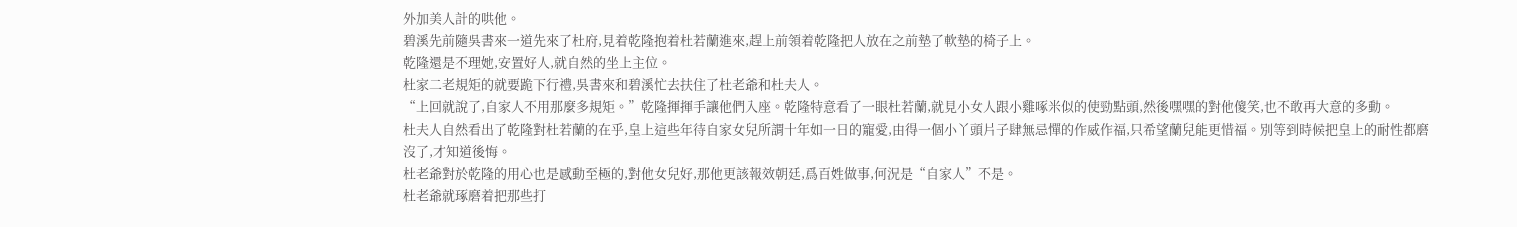外加美人計的哄他。
碧溪先前隨吳書來一道先來了杜府,見着乾隆抱着杜若蘭進來,趕上前領着乾隆把人放在之前墊了軟墊的椅子上。
乾隆還是不理她,安置好人,就自然的坐上主位。
杜家二老規矩的就要跪下行禮,吳書來和碧溪忙去扶住了杜老爺和杜夫人。
“上回就說了,自家人不用那麼多規矩。”乾隆揮揮手讓他們入座。乾隆特意看了一眼杜若蘭,就見小女人跟小雞啄米似的使勁點頭,然後嘿嘿的對他傻笑,也不敢再大意的多動。
杜夫人自然看出了乾隆對杜若蘭的在乎,皇上這些年待自家女兒所謂十年如一日的寵愛,由得一個小丫頭片子肆無忌憚的作威作福,只希望蘭兒能更惜福。別等到時候把皇上的耐性都磨沒了,才知道後悔。
杜老爺對於乾隆的用心也是感動至極的,對他女兒好,那他更該報效朝廷,爲百姓做事,何況是“自家人”不是。
杜老爺就琢磨着把那些打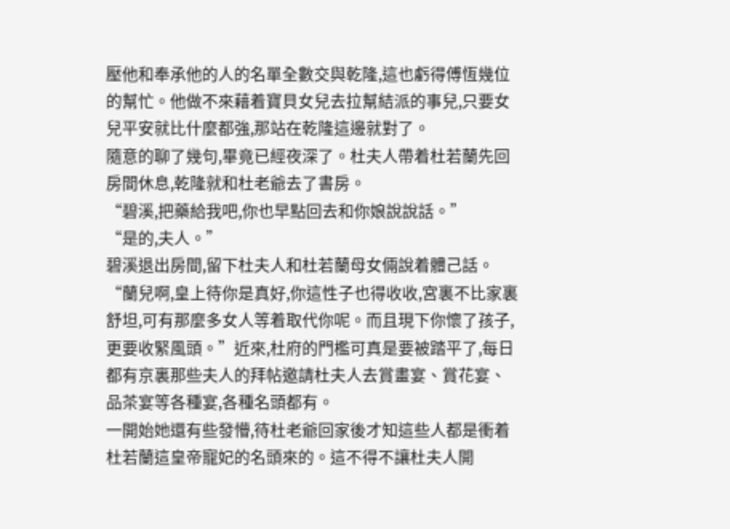壓他和奉承他的人的名單全數交與乾隆,這也虧得傅恆幾位的幫忙。他做不來藉着寶貝女兒去拉幫結派的事兒,只要女兒平安就比什麼都強,那站在乾隆這邊就對了。
隨意的聊了幾句,畢竟已經夜深了。杜夫人帶着杜若蘭先回房間休息,乾隆就和杜老爺去了書房。
“碧溪,把藥給我吧,你也早點回去和你娘說說話。”
“是的,夫人。”
碧溪退出房間,留下杜夫人和杜若蘭母女倆說着體己話。
“蘭兒啊,皇上待你是真好,你這性子也得收收,宮裏不比家裏舒坦,可有那麼多女人等着取代你呢。而且現下你懷了孩子,更要收緊風頭。”近來,杜府的門檻可真是要被踏平了,每日都有京裏那些夫人的拜帖邀請杜夫人去賞畫宴、賞花宴、品茶宴等各種宴,各種名頭都有。
一開始她還有些發懵,待杜老爺回家後才知這些人都是衝着杜若蘭這皇帝寵妃的名頭來的。這不得不讓杜夫人開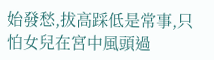始發愁,拔高踩低是常事,只怕女兒在宮中風頭過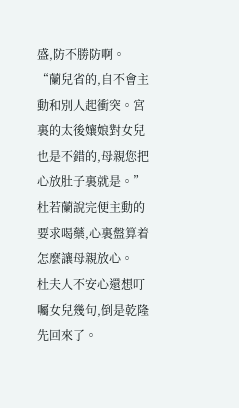盛,防不勝防啊。
“蘭兒省的,自不會主動和別人起衝突。宮裏的太後孃娘對女兒也是不錯的,母親您把心放肚子裏就是。”杜若蘭說完便主動的要求喝藥,心裏盤算着怎麼讓母親放心。
杜夫人不安心還想叮囑女兒幾句,倒是乾隆先回來了。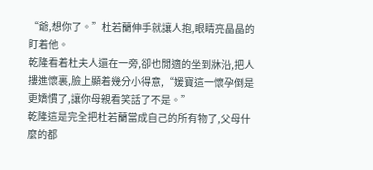“爺,想你了。”杜若蘭伸手就讓人抱,眼睛亮晶晶的盯着他。
乾隆看着杜夫人還在一旁,卻也閒適的坐到牀沿,把人摟進懷裏,臉上顯着幾分小得意,“媛寶這一懷孕倒是更嬌慣了,讓你母親看笑話了不是。”
乾隆這是完全把杜若蘭當成自己的所有物了,父母什麼的都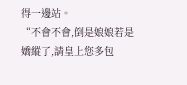得一邊站。
“不會不會,倒是娘娘若是嬌縱了,請皇上您多包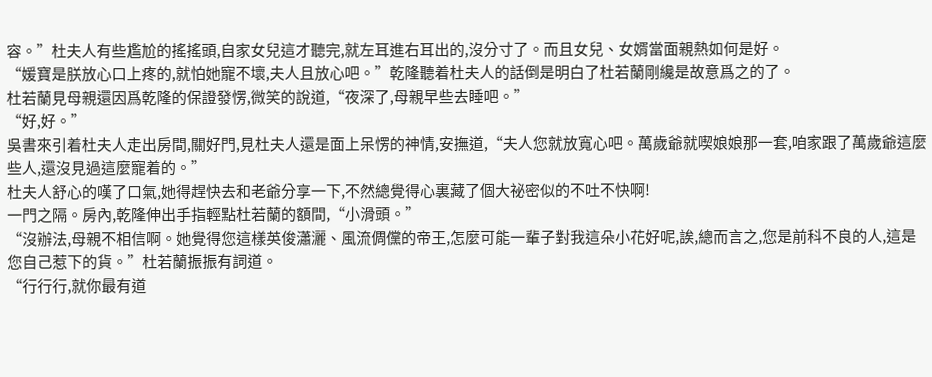容。”杜夫人有些尷尬的搖搖頭,自家女兒這才聽完,就左耳進右耳出的,沒分寸了。而且女兒、女婿當面親熱如何是好。
“媛寶是朕放心口上疼的,就怕她寵不壞,夫人且放心吧。”乾隆聽着杜夫人的話倒是明白了杜若蘭剛纔是故意爲之的了。
杜若蘭見母親還因爲乾隆的保證發愣,微笑的說道,“夜深了,母親早些去睡吧。”
“好,好。”
吳書來引着杜夫人走出房間,關好門,見杜夫人還是面上呆愣的神情,安撫道,“夫人您就放寬心吧。萬歲爺就喫娘娘那一套,咱家跟了萬歲爺這麼些人,還沒見過這麼寵着的。”
杜夫人舒心的嘆了口氣,她得趕快去和老爺分享一下,不然總覺得心裏藏了個大祕密似的不吐不快啊!
一門之隔。房內,乾隆伸出手指輕點杜若蘭的額間,“小滑頭。”
“沒辦法,母親不相信啊。她覺得您這樣英俊瀟灑、風流倜儻的帝王,怎麼可能一輩子對我這朵小花好呢,誒,總而言之,您是前科不良的人,這是您自己惹下的貨。”杜若蘭振振有詞道。
“行行行,就你最有道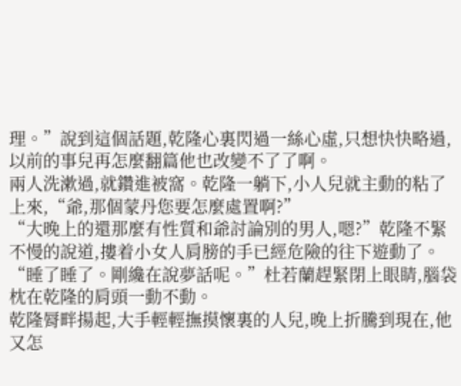理。”說到這個話題,乾隆心裏閃過一絲心虛,只想快快略過,以前的事兒再怎麼翻篇他也改變不了了啊。
兩人洗漱過,就鑽進被窩。乾隆一躺下,小人兒就主動的粘了上來,“爺,那個蒙丹您要怎麼處置啊?”
“大晚上的還那麼有性質和爺討論別的男人,嗯?”乾隆不緊不慢的說道,摟着小女人肩膀的手已經危險的往下遊動了。
“睡了睡了。剛纔在說夢話呢。”杜若蘭趕緊閉上眼睛,腦袋枕在乾隆的肩頭一動不動。
乾隆脣畔揚起,大手輕輕撫摸懷裏的人兒,晚上折騰到現在,他又怎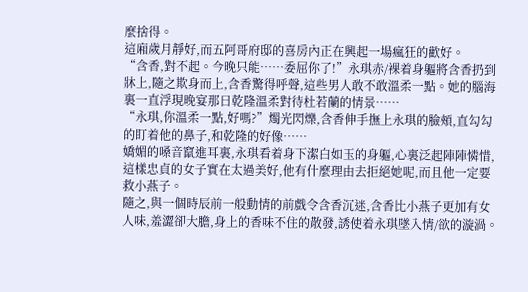麼捨得。
這廂歲月靜好,而五阿哥府邸的喜房內正在興起一場瘋狂的歡好。
“含香,對不起。今晚只能……委屈你了!”永琪赤/裸着身軀將含香扔到牀上,隨之欺身而上,含香驚得呼聲,這些男人敢不敢溫柔一點。她的腦海裏一直浮現晚宴那日乾隆溫柔對待杜若蘭的情景……
“永琪,你溫柔一點,好嗎?”燭光閃爍,含香伸手撫上永琪的臉頰,直勾勾的盯着他的鼻子,和乾隆的好像……
嬌媚的嗓音竄進耳裏,永琪看着身下潔白如玉的身軀,心裏泛起陣陣憐惜,這樣忠貞的女子實在太過美好,他有什麼理由去拒絕她呢,而且他一定要救小燕子。
隨之,與一個時辰前一般動情的前戲令含香沉迷,含香比小燕子更加有女人味,羞澀卻大膽,身上的香味不住的散發,誘使着永琪墜入情/欲的漩渦。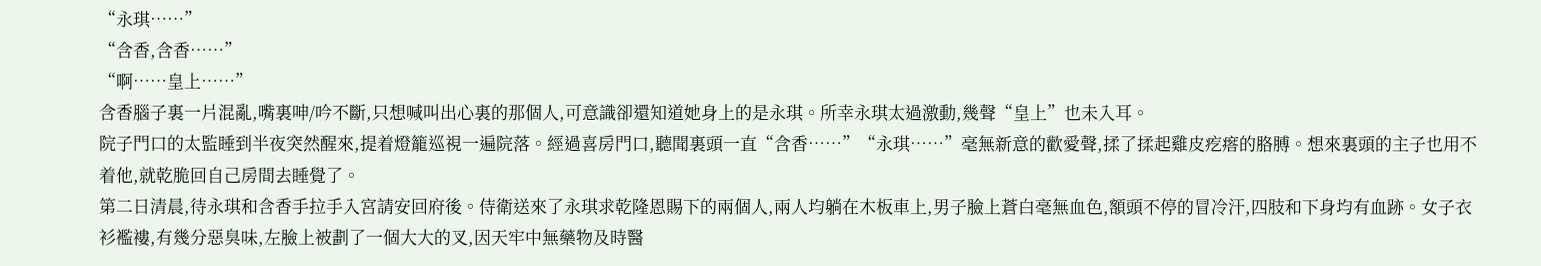“永琪……”
“含香,含香……”
“啊……皇上……”
含香腦子裏一片混亂,嘴裏呻/吟不斷,只想喊叫出心裏的那個人,可意識卻還知道她身上的是永琪。所幸永琪太過激動,幾聲“皇上”也未入耳。
院子門口的太監睡到半夜突然醒來,提着燈籠巡視一遍院落。經過喜房門口,聽聞裏頭一直“含香……”“永琪……”毫無新意的歡愛聲,揉了揉起雞皮疙瘩的胳膊。想來裏頭的主子也用不着他,就乾脆回自己房間去睡覺了。
第二日清晨,待永琪和含香手拉手入宮請安回府後。侍衛送來了永琪求乾隆恩賜下的兩個人,兩人均躺在木板車上,男子臉上蒼白毫無血色,額頭不停的冒冷汗,四肢和下身均有血跡。女子衣衫襤褸,有幾分惡臭味,左臉上被劃了一個大大的叉,因天牢中無藥物及時醫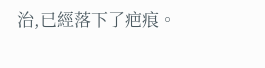治,已經落下了疤痕。